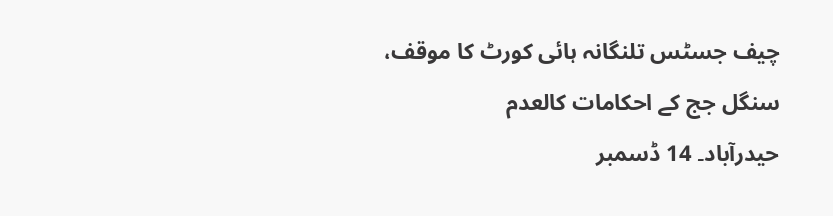چیف جسٹس تلنگانہ ہائی کورٹ کا موقف، سنگل جج کے احکامات کالعدم
حیدرآباد۔ 14 ڈسمبر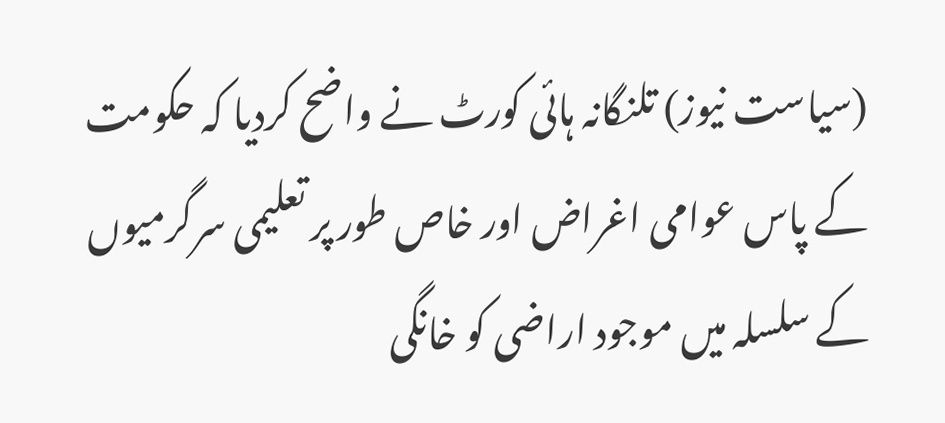(سیاست نیوز) تلنگانہ ہائی کورٹ نے واضح کردیا کہ حکومت کے پاس عوامی اغراض اور خاص طور پر تعلیمی سرگرمیوں کے سلسلہ میں موجود اراضی کو خانگی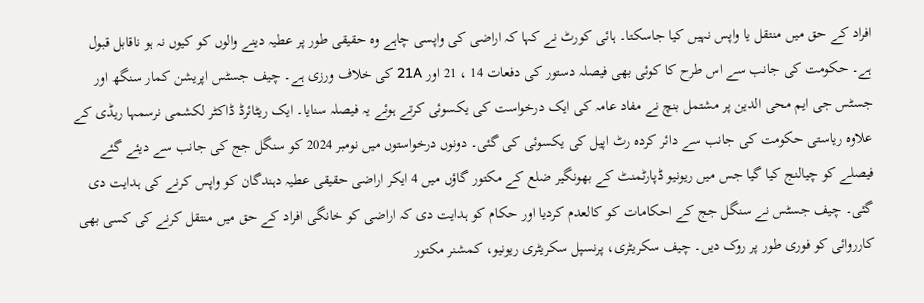افراد کے حق میں منتقل یا واپس نہیں کیا جاسکتا۔ ہائی کورٹ نے کہا کہ اراضی کی واپسی چاہے وہ حقیقی طور پر عطیہ دینے والوں کو کیوں نہ ہو ناقابل قبول ہے۔ حکومت کی جانب سے اس طرح کا کوئی بھی فیصلہ دستور کی دفعات 14 ، 21 اور 21A کی خلاف ورزی ہے۔ چیف جسٹس اپریشن کمار سنگھ اور جسٹس جی ایم محی الدین پر مشتمل بنچ نے مفاد عامہ کی ایک درخواست کی یکسوئی کرتے ہوئے یہ فیصلہ سنایا۔ ایک ریٹائرڈ ڈاکٹر لکشمی نرسمہا ریڈی کے علاوہ ریاستی حکومت کی جانب سے دائر کردہ رٹ اپیل کی یکسوئی کی گئی۔ دونوں درخواستوں میں نومبر 2024 کو سنگل جج کی جانب سے دیئے گئے فیصلے کو چیالنج کیا گیا جس میں ریونیو ڈپارٹمنٹ کے بھونگیر ضلع کے مکتور گاؤں میں 4 ایکر اراضی حقیقی عطیہ دہندگان کو واپس کرنے کی ہدایت دی گئی۔ چیف جسٹس نے سنگل جج کے احکامات کو کالعدم کردیا اور حکام کو ہدایت دی کہ اراضی کو خانگی افراد کے حق میں منتقل کرنے کی کسی بھی کارروائی کو فوری طور پر روک دیں۔ چیف سکریٹری، پرنسپل سکریٹری ریونیو، کمشنر مکتور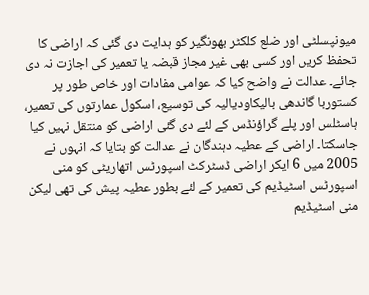میونپسلٹی اور ضلع کلکٹر بھونگیر کو ہدایت دی گئی کہ اراضی کا تحفظ کریں اور کسی بھی غیر مجاز قبضہ یا تعمیر کی اجازت نہ دی جائے۔ عدالت نے واضح کیا کہ عوامی مفادات اور خاص طور پر کستوربا گاندھی بالیکاودیالیہ کی توسیع، اسکول عمارتوں کی تعمیر، ہاسٹلس اور پلے گراؤنڈس کے لئے دی گئی اراضی کو منتقل نہیں کیا جاسکتا۔ اراضی کے عطیہ دہندگان نے عدالت کو بتایا کہ انہوں نے 2005 میں 6 ایکر اراضی ڈسٹرکٹ اسپورٹس اتھاریٹی کو منی اسپورٹس اسٹیڈیم کی تعمیر کے لئے بطور عطیہ پیش کی تھی لیکن منی اسٹیڈیم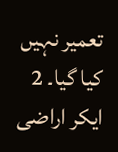تعمیر نہیں کیا گیا۔ 2 ایکر اراضی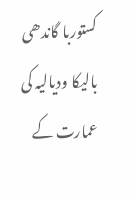کستوربا گاندھی بالیکا ودیالیہ کی عمارت کے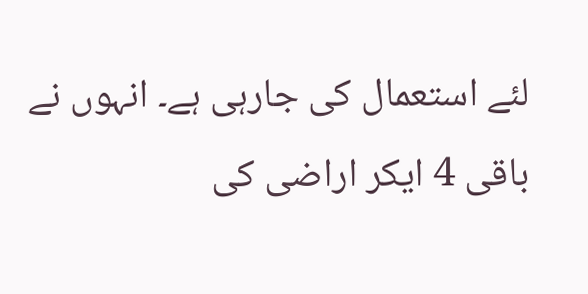لئے استعمال کی جارہی ہے۔ انہوں نے باقی 4 ایکر اراضی کی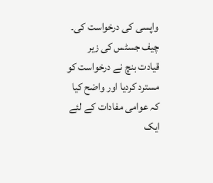واپسی کی درخواست کی۔ چیف جسٹس کی زیر قیادت بنچ نے درخواست کو مسترد کردیا اور واضح کیا کہ عوامی مفادات کے لئے ایک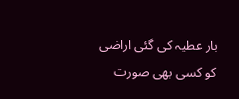بار عطیہ کی گئی اراضی کو کسی بھی صورت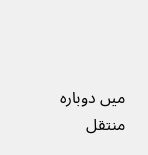میں دوبارہ منتقل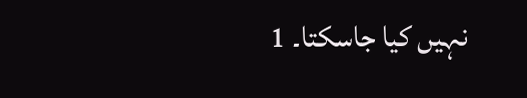نہیں کیا جاسکتا۔ 1